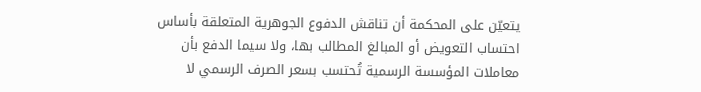يتعيّن على المحكمة أن تناقش الدفوع الجوهرية المتعلقة بأساس احتساب التعويض أو المبالغ المطالب بها، ولا سيما الدفع بأن معاملات المؤسسة الرسمية تُحتسب بسعر الصرف الرسمي لا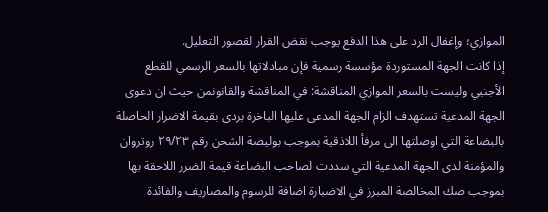الموازي؛ وإغفال الرد على هذا الدفع يوجب نقض القرار لقصور التعليل.
إذا كانت الجهة المستوردة مؤسسة رسمية فإن مبادلاتها بالسعر الرسمي للقطع الأجنبي وليست بالسعر الموازي المناقشة: في المناقشة والقانونمن حيث ان دعوى الجهة المدعية تستهدف الزام الجهة المدعى عليها الباخرة بردى بقيمة الاضرار الحاصلة بالبضاعة التي اوصلتها الى مرفأ اللاذقية بموجب بوليصة الشحن رقم ۲۹/۲۳ روتروان والمؤمنة لدى الجهة المدعية التي سددت لصاحب البضاعة قيمة الضرر اللاحقة بها بموجب صك المخالصة المبرز في الاضبارة اضافة للرسوم والمصاريف والفائدة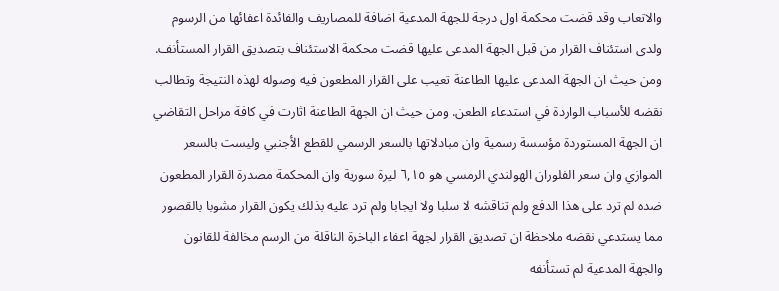والاتعاب وقد قضت محكمة اول درجة للجهة المدعية اضافة للمصاريف والفائدة اعفائها من الرسوم ولدى استئناف القرار من قبل الجهة المدعى عليها قضت محكمة الاستئناف بتصديق القرار المستأنف. ومن حيث ان الجهة المدعى عليها الطاعنة تعيب على القرار المطعون فيه وصوله لهذه النتيجة وتطالب نقضه للأسباب الواردة في استدعاء الطعن. ومن حيث ان الجهة الطاعنة اثارت في كافة مراحل التقاضي ان الجهة المستوردة مؤسسة رسمية وان مبادلاتها بالسعر الرسمي للقطع الأجنبي وليست بالسعر الموازي وان سعر الفلوران الهولندي الرمسي هو ٦,١٥ ليرة سورية وان المحكمة مصدرة القرار المطعون ضده لم ترد على هذا الدفع ولم تناقشه لا سلبا ولا ايجابا ولم ترد عليه بذلك يكون القرار مشوبا بالقصور مما يستدعي نقضه ملاحظة ان تصديق القرار لجهة اعفاء الباخرة الناقلة من الرسم مخالفة للقانون والجهة المدعية لم تستأنفه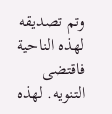وتم تصديقه لهذه الناحية فاقتضى التنويه. لهذه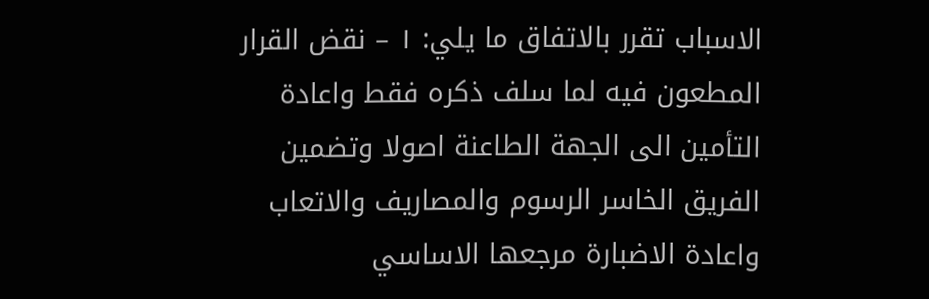الاسباب تقرر بالاتفاق ما يلي: ۱ – نقض القرار المطعون فيه لما سلف ذكره فقط واعادة التأمين الى الجهة الطاعنة اصولا وتضمين الفريق الخاسر الرسوم والمصاريف والاتعاب واعادة الاضبارة مرجعها الاساسي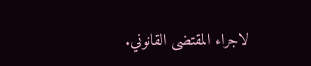لاجراء المقتضى القانوني.